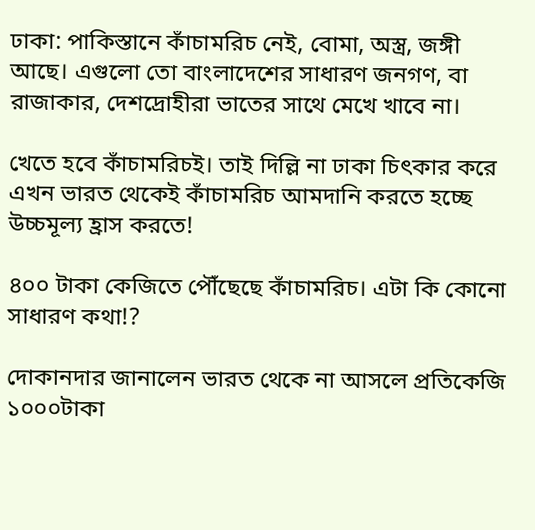ঢাকা: পাকিস্তানে কাঁচামরিচ নেই, বোমা, অস্ত্র, জঙ্গী আছে। এগুলো তো বাংলাদেশের সাধারণ জনগণ, বা রাজাকার, দেশদ্রোহীরা ভাতের সাথে মেখে খাবে না।

খেতে হবে কাঁচামরিচই। তাই দিল্লি না ঢাকা চিৎকার করে এখন ভারত থেকেই কাঁচামরিচ আমদানি করতে হচ্ছে উচ্চমূল্য হ্রাস করতে!

৪০০ টাকা কেজিতে পৌঁছেছে কাঁচামরিচ। এটা কি কোনো সাধারণ কথা!?

দোকানদার জানালেন ভারত থেকে না আসলে প্রতিকেজি ১০০০টাকা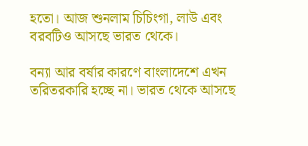হতো। আজ শুনলাম চিচিংগা, লাউ এবং বরবটিও আসছে ভারত থেকে।

বন্যা আর বর্ষার কারণে বাংলাদেশে এখন তরিতরকারি হচ্ছে না। ভারত থেকে আসছে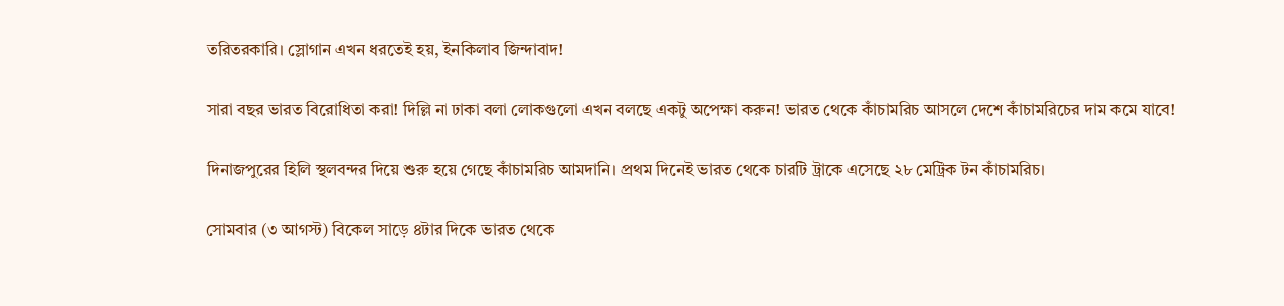তরিতরকারি। স্লোগান এখন ধরতেই হয়, ইনকিলাব জিন্দাবাদ!

সারা বছর ভারত বিরোধিতা করা! দিল্লি না ঢাকা বলা লোকগুলো এখন বলছে একটু অপেক্ষা করুন! ভারত থেকে কাঁচামরিচ আসলে দেশে কাঁচামরিচের দাম কমে যাবে!

দিনাজপুরের হিলি স্থলবন্দর দিয়ে শুরু হয়ে গেছে কাঁচামরিচ আমদানি। প্রথম দিনেই ভারত থেকে চারটি ট্রাকে এসেছে ২৮ মেট্রিক টন কাঁচামরিচ।

সোমবার (৩ আগস্ট) বিকেল সাড়ে ৪টার দিকে ভারত থেকে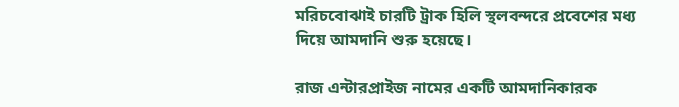মরিচবোঝাই চারটি ট্রাক হিলি স্থলবন্দরে প্রবেশের মধ্য দিয়ে আমদানি শুরু হয়েছে।

রাজ এন্টারপ্রাইজ নামের একটি আমদানিকারক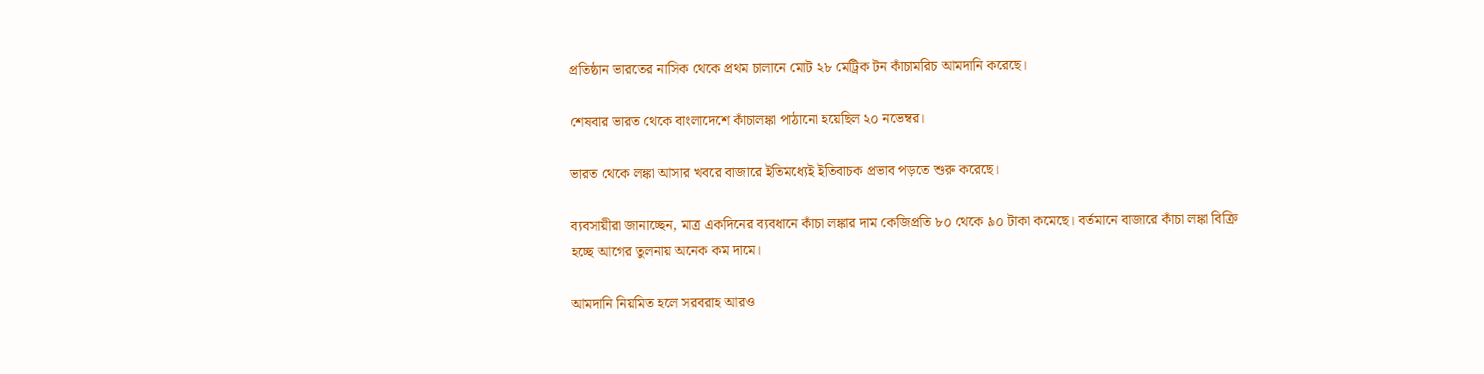প্রতিষ্ঠান ভারতের নাসিক থেকে প্রথম চালানে মোট ২৮ মেট্রিক টন কাঁচামরিচ আমদানি করেছে।

শেষবার ভারত থেকে বাংলাদেশে কাঁচালঙ্কা পাঠানো হয়েছিল ২০ নভেম্বর।

ভারত থেকে লঙ্কা আসার খবরে বাজারে ইতিমধ্যেই ইতিবাচক প্রভাব পড়তে শুরু করেছে।

ব্যবসায়ীরা জানাচ্ছেন, মাত্র একদিনের ব্যবধানে কাঁচা লঙ্কার দাম কেজিপ্রতি ৮০ থেকে ৯০ টাকা কমেছে। বর্তমানে বাজারে কাঁচা লঙ্কা বিক্রি হচ্ছে আগের তুলনায় অনেক কম দামে।

আমদানি নিয়মিত হলে সরবরাহ আরও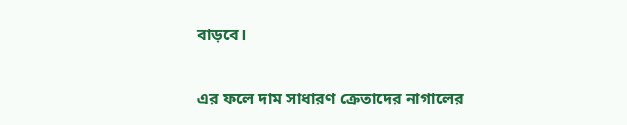বাড়বে।

এর ফলে দাম সাধারণ ক্রেতাদের নাগালের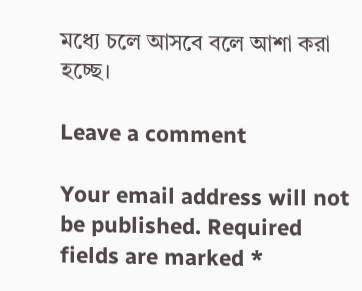মধ্যে চলে আসবে বলে আশা করা হচ্ছে।

Leave a comment

Your email address will not be published. Required fields are marked *